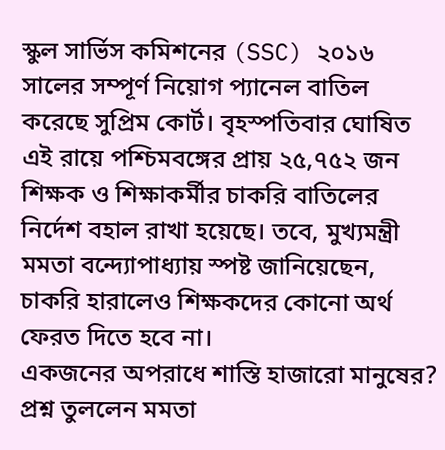স্কুল সার্ভিস কমিশনের (SSC) ২০১৬ সালের সম্পূর্ণ নিয়োগ প্যানেল বাতিল করেছে সুপ্রিম কোর্ট। বৃহস্পতিবার ঘোষিত এই রায়ে পশ্চিমবঙ্গের প্রায় ২৫,৭৫২ জন শিক্ষক ও শিক্ষাকর্মীর চাকরি বাতিলের নির্দেশ বহাল রাখা হয়েছে। তবে, মুখ্যমন্ত্রী মমতা বন্দ্যোপাধ্যায় স্পষ্ট জানিয়েছেন, চাকরি হারালেও শিক্ষকদের কোনো অর্থ ফেরত দিতে হবে না।
একজনের অপরাধে শাস্তি হাজারো মানুষের? প্রশ্ন তুললেন মমতা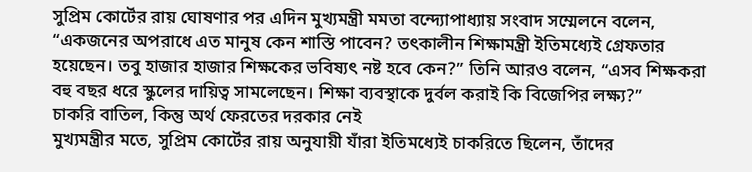সুপ্রিম কোর্টের রায় ঘোষণার পর এদিন মুখ্যমন্ত্রী মমতা বন্দ্যোপাধ্যায় সংবাদ সম্মেলনে বলেন, “একজনের অপরাধে এত মানুষ কেন শাস্তি পাবেন? তৎকালীন শিক্ষামন্ত্রী ইতিমধ্যেই গ্রেফতার হয়েছেন। তবু হাজার হাজার শিক্ষকের ভবিষ্যৎ নষ্ট হবে কেন?” তিনি আরও বলেন, “এসব শিক্ষকরা বহু বছর ধরে স্কুলের দায়িত্ব সামলেছেন। শিক্ষা ব্যবস্থাকে দুর্বল করাই কি বিজেপির লক্ষ্য?”
চাকরি বাতিল, কিন্তু অর্থ ফেরতের দরকার নেই
মুখ্যমন্ত্রীর মতে, সুপ্রিম কোর্টের রায় অনুযায়ী যাঁরা ইতিমধ্যেই চাকরিতে ছিলেন, তাঁদের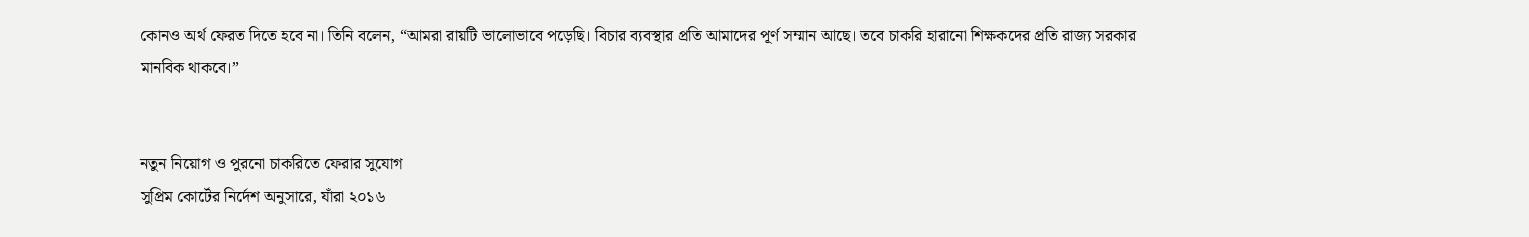কোনও অর্থ ফেরত দিতে হবে না। তিনি বলেন, “আমরা রায়টি ভালোভাবে পড়েছি। বিচার ব্যবস্থার প্রতি আমাদের পূর্ণ সম্মান আছে। তবে চাকরি হারানো শিক্ষকদের প্রতি রাজ্য সরকার মানবিক থাকবে।”


নতুন নিয়োগ ও পুরনো চাকরিতে ফেরার সুযোগ
সুপ্রিম কোর্টের নির্দেশ অনুসারে, যাঁরা ২০১৬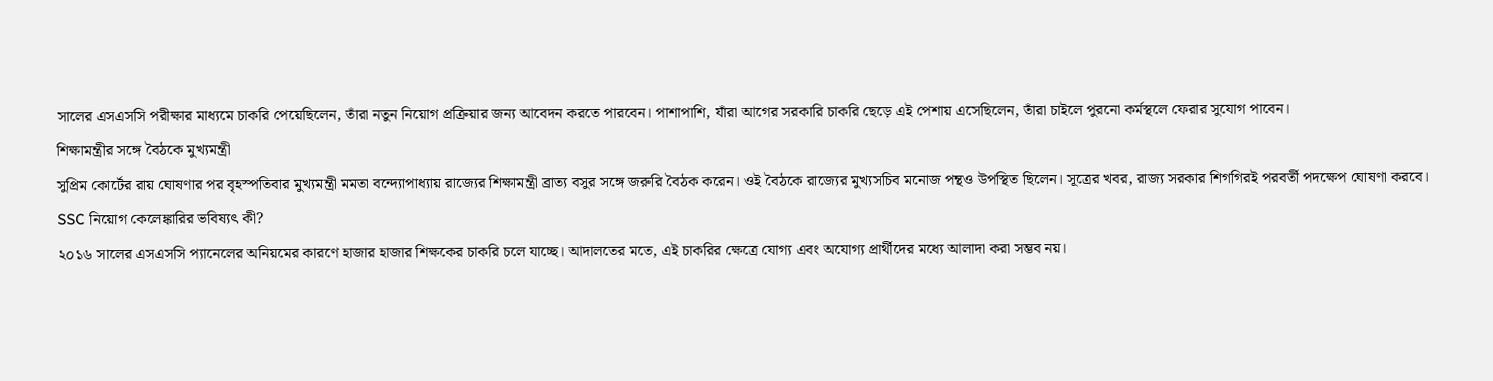সালের এসএসসি পরীক্ষার মাধ্যমে চাকরি পেয়েছিলেন, তাঁরা নতুন নিয়োগ প্রক্রিয়ার জন্য আবেদন করতে পারবেন। পাশাপাশি, যাঁরা আগের সরকারি চাকরি ছেড়ে এই পেশায় এসেছিলেন, তাঁরা চাইলে পুরনো কর্মস্থলে ফেরার সুযোগ পাবেন।
শিক্ষামন্ত্রীর সঙ্গে বৈঠকে মুখ্যমন্ত্রী
সুপ্রিম কোর্টের রায় ঘোষণার পর বৃহস্পতিবার মুখ্যমন্ত্রী মমতা বন্দ্যোপাধ্যায় রাজ্যের শিক্ষামন্ত্রী ব্রাত্য বসুর সঙ্গে জরুরি বৈঠক করেন। ওই বৈঠকে রাজ্যের মুখ্যসচিব মনোজ পন্থও উপস্থিত ছিলেন। সূত্রের খবর, রাজ্য সরকার শিগগিরই পরবর্তী পদক্ষেপ ঘোষণা করবে।
SSC নিয়োগ কেলেঙ্কারির ভবিষ্যৎ কী?
২০১৬ সালের এসএসসি প্যানেলের অনিয়মের কারণে হাজার হাজার শিক্ষকের চাকরি চলে যাচ্ছে। আদালতের মতে, এই চাকরির ক্ষেত্রে যোগ্য এবং অযোগ্য প্রার্থীদের মধ্যে আলাদা করা সম্ভব নয়।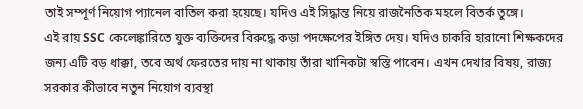তাই সম্পূর্ণ নিয়োগ প্যানেল বাতিল করা হয়েছে। যদিও এই সিদ্ধান্ত নিয়ে রাজনৈতিক মহলে বিতর্ক তুঙ্গে।
এই রায় SSC কেলেঙ্কারিতে যুক্ত ব্যক্তিদের বিরুদ্ধে কড়া পদক্ষেপের ইঙ্গিত দেয়। যদিও চাকরি হারানো শিক্ষকদের জন্য এটি বড় ধাক্কা, তবে অর্থ ফেরতের দায় না থাকায় তাঁরা খানিকটা স্বস্তি পাবেন। এখন দেখার বিষয়, রাজ্য সরকার কীভাবে নতুন নিয়োগ ব্যবস্থা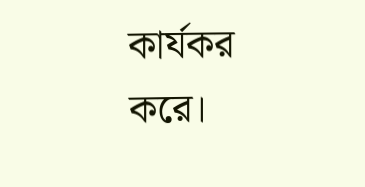কার্যকর করে।